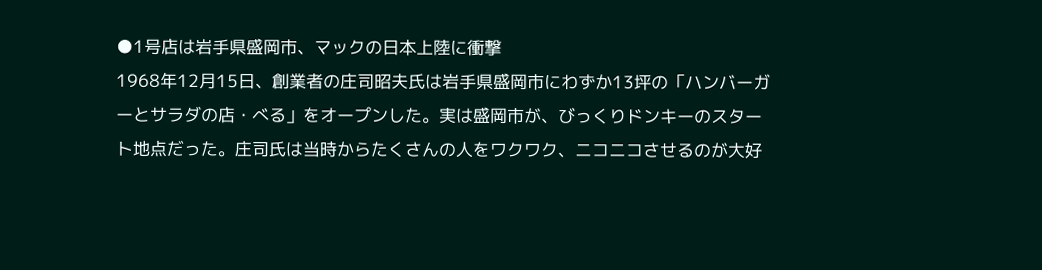●1号店は岩手県盛岡市、マックの日本上陸に衝撃
1968年12月15日、創業者の庄司昭夫氏は岩手県盛岡市にわずか13坪の「ハンバーガーとサラダの店・べる」をオープンした。実は盛岡市が、びっくりドンキーのスタート地点だった。庄司氏は当時からたくさんの人をワクワク、ニコニコさせるのが大好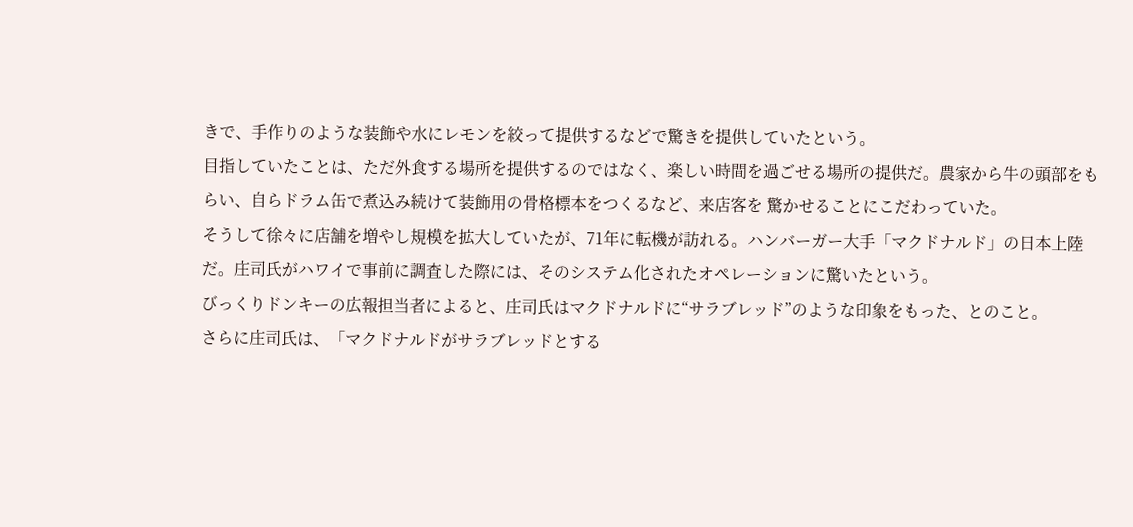きで、手作りのような装飾や水にレモンを絞って提供するなどで驚きを提供していたという。
目指していたことは、ただ外食する場所を提供するのではなく、楽しい時間を過ごせる場所の提供だ。農家から牛の頭部をもらい、自らドラム缶で煮込み続けて装飾用の骨格標本をつくるなど、来店客を 驚かせることにこだわっていた。
そうして徐々に店舗を増やし規模を拡大していたが、71年に転機が訪れる。ハンバーガー大手「マクドナルド」の日本上陸だ。庄司氏がハワイで事前に調査した際には、そのシステム化されたオペレーションに驚いたという。
びっくりドンキーの広報担当者によると、庄司氏はマクドナルドに“サラブレッド”のような印象をもった、とのこと。
さらに庄司氏は、「マクドナルドがサラブレッドとする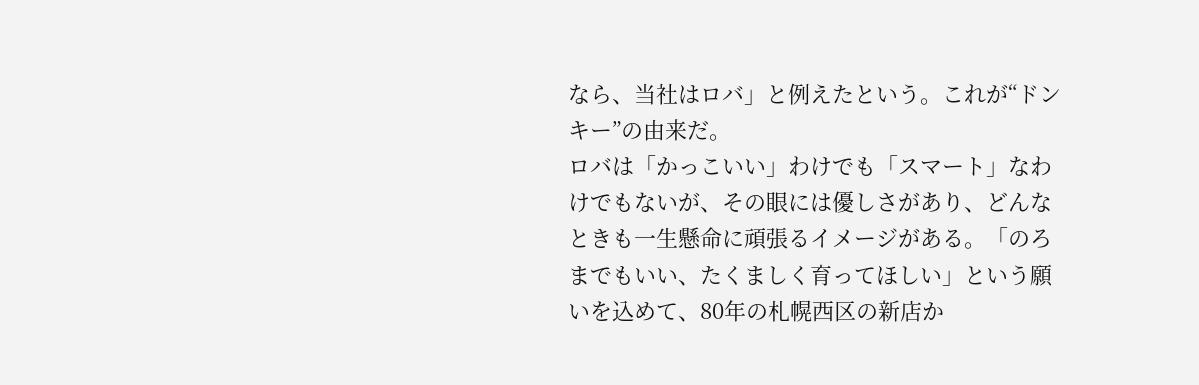なら、当社はロバ」と例えたという。これが“ドンキー”の由来だ。
ロバは「かっこいい」わけでも「スマート」なわけでもないが、その眼には優しさがあり、どんなときも一生懸命に頑張るイメージがある。「のろまでもいい、たくましく育ってほしい」という願いを込めて、80年の札幌西区の新店か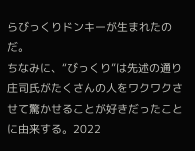らびっくりドンキーが生まれたのだ。
ちなみに、“びっくり”は先述の通り庄司氏がたくさんの人をワクワクさせて驚かせることが好きだったことに由来する。2022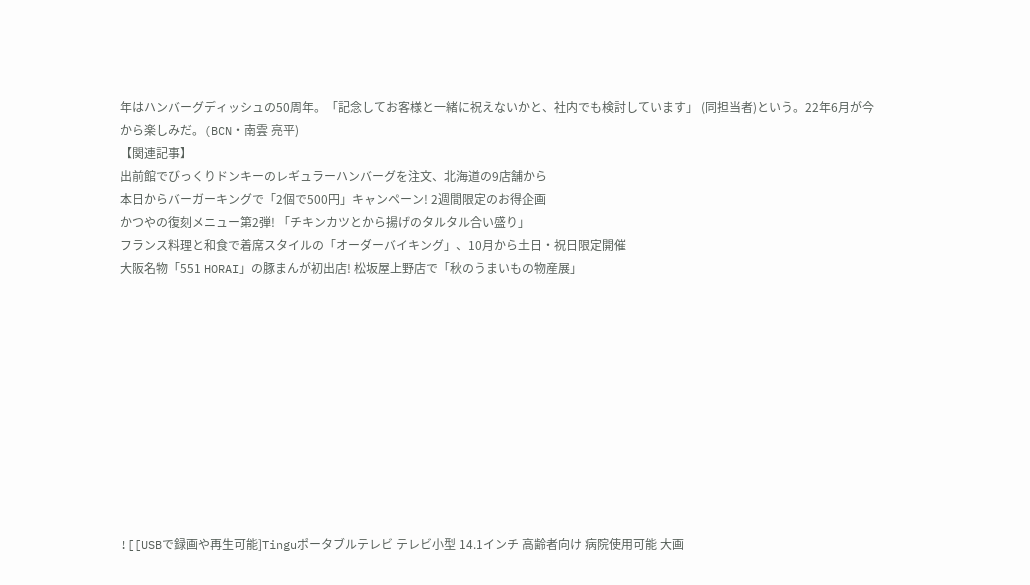年はハンバーグディッシュの50周年。「記念してお客様と一緒に祝えないかと、社内でも検討しています」 (同担当者)という。22年6月が今から楽しみだ。(BCN・南雲 亮平)
【関連記事】
出前館でびっくりドンキーのレギュラーハンバーグを注文、北海道の9店舗から
本日からバーガーキングで「2個で500円」キャンペーン! 2週間限定のお得企画
かつやの復刻メニュー第2弾! 「チキンカツとから揚げのタルタル合い盛り」
フランス料理と和食で着席スタイルの「オーダーバイキング」、10月から土日・祝日限定開催
大阪名物「551 HORAI」の豚まんが初出店! 松坂屋上野店で「秋のうまいもの物産展」











![[USBで録画や再生可能]Tinguポータブルテレビ テレビ小型 14.1インチ 高齢者向け 病院使用可能 大画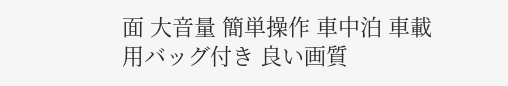面 大音量 簡単操作 車中泊 車載用バッグ付き 良い画質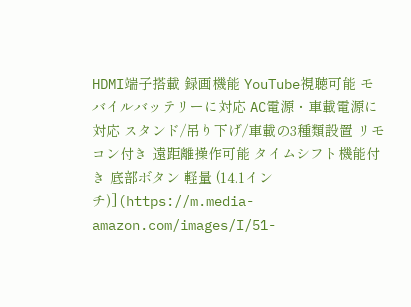HDMI端子搭載 録画機能 YouTube視聴可能 モバイルバッテリーに対応 AC電源・車載電源に対応 スタンド/吊り下げ/車載の3種類設置 リモコン付き 遠距離操作可能 タイムシフト機能付き 底部ボタン 軽量 (14.1インチ)](https://m.media-amazon.com/images/I/51-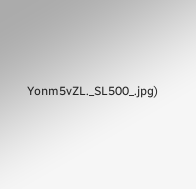Yonm5vZL._SL500_.jpg)